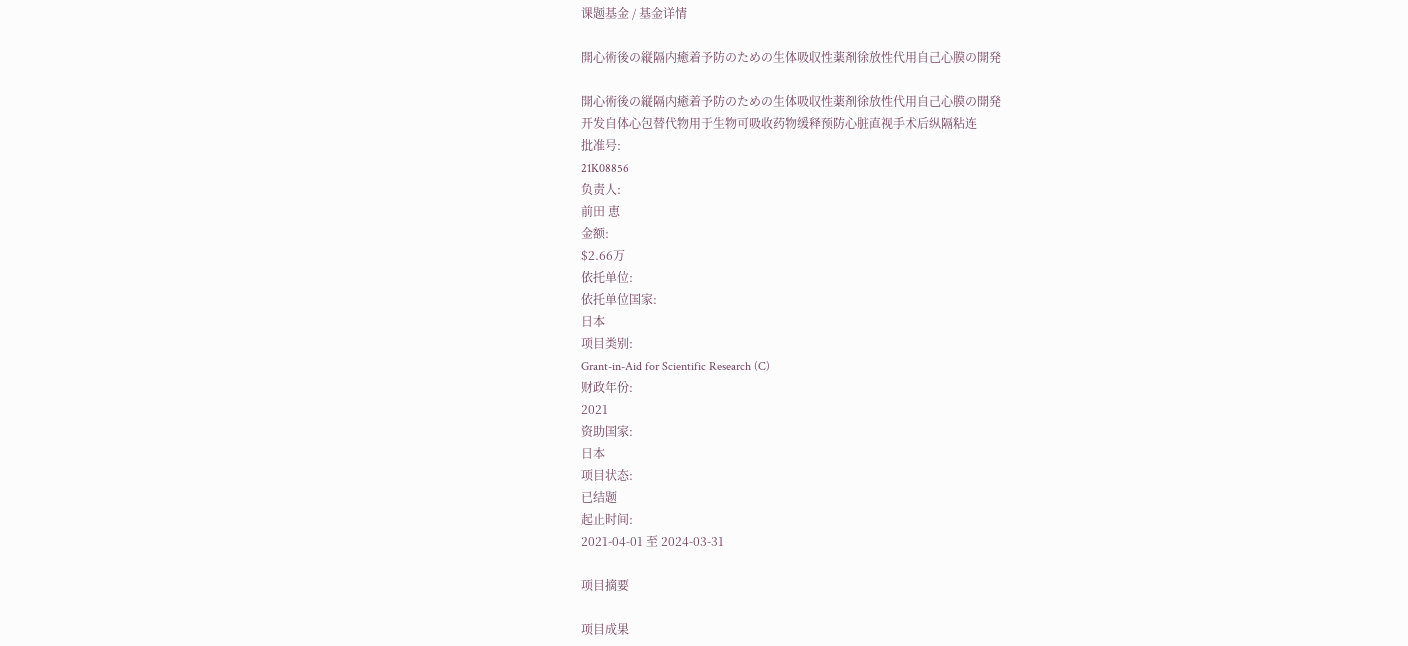课题基金 / 基金详情

開心術後の縦隔内癒着予防のための生体吸収性薬剤徐放性代用自己心膜の開発

開心術後の縦隔内癒着予防のための生体吸収性薬剤徐放性代用自己心膜の開発
开发自体心包替代物用于生物可吸收药物缓释预防心脏直视手术后纵隔粘连
批准号:
21K08856
负责人:
前田 恵
金额:
$2.66万
依托单位:
依托单位国家:
日本
项目类别:
Grant-in-Aid for Scientific Research (C)
财政年份:
2021
资助国家:
日本
项目状态:
已结题
起止时间:
2021-04-01 至 2024-03-31

项目摘要

项目成果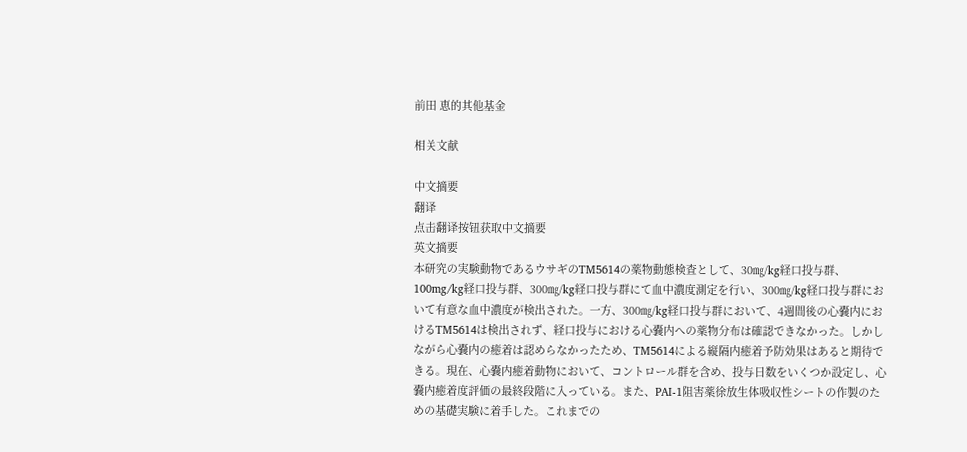前田 恵的其他基金

相关文献

中文摘要
翻译
点击翻译按钮获取中文摘要
英文摘要
本研究の実験動物であるウサギのTM5614の薬物動態検査として、30㎎/kg経口投与群、100mg/kg経口投与群、300㎎/kg経口投与群にて血中濃度測定を行い、300㎎/kg経口投与群において有意な血中濃度が検出された。一方、300㎎/kg経口投与群において、4週間後の心嚢内におけるTM5614は検出されず、経口投与における心嚢内への薬物分布は確認できなかった。しかしながら心嚢内の癒着は認めらなかったため、TM5614による縦隔内癒着予防効果はあると期待できる。現在、心嚢内癒着動物において、コントロール群を含め、投与日数をいくつか設定し、心嚢内癒着度評価の最終段階に入っている。また、PAI-1阻害薬徐放生体吸収性シートの作製のための基礎実験に着手した。これまでの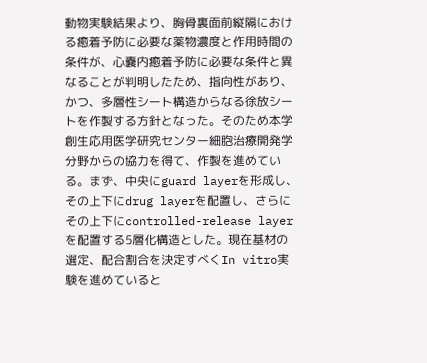動物実験結果より、胸骨裏面前縦隔における癒着予防に必要な薬物濃度と作用時間の条件が、心嚢内癒着予防に必要な条件と異なることが判明したため、指向性があり、かつ、多層性シート構造からなる徐放シートを作製する方針となった。そのため本学創生応用医学研究センター細胞治療開発学分野からの協力を得て、作製を進めている。まず、中央にguard layerを形成し、その上下にdrug layerを配置し、さらにその上下にcontrolled-release layerを配置する5層化構造とした。現在基材の選定、配合割合を決定すべくIn vitro実験を進めていると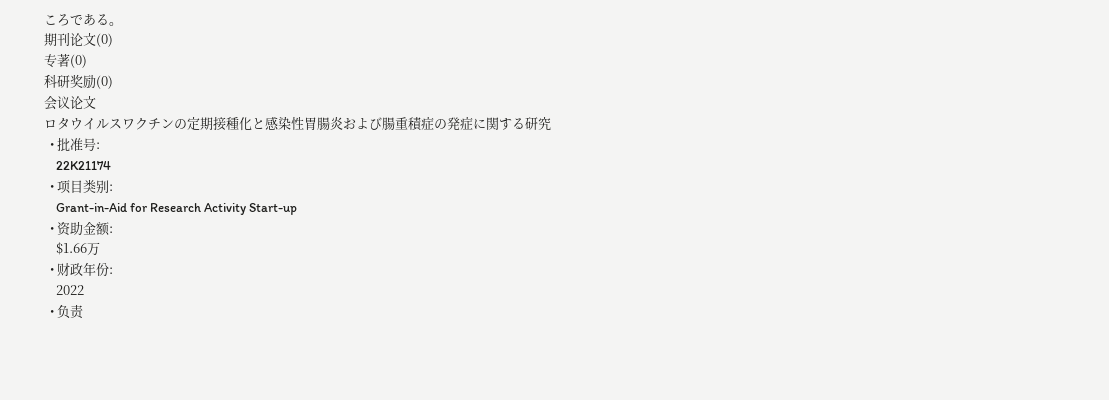ころである。
期刊论文(0)
专著(0)
科研奖励(0)
会议论文
ロタウイルスワクチンの定期接種化と感染性胃腸炎および腸重積症の発症に関する研究
  • 批准号:
    22K21174
  • 项目类别:
    Grant-in-Aid for Research Activity Start-up
  • 资助金额:
    $1.66万
  • 财政年份:
    2022
  • 负责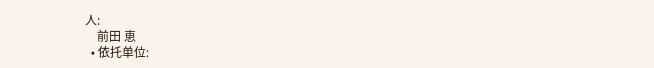人:
    前田 恵
  • 依托单位: